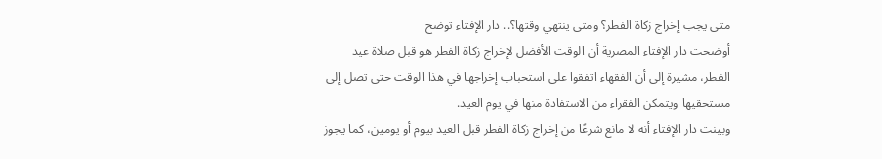متى يجب إخراج زكاة الفطر؟ ومتى ينتهي وقتها؟.. دار الإفتاء توضح
أوضحت دار الإفتاء المصرية أن الوقت الأفضل لإخراج زكاة الفطر هو قبل صلاة عيد الفطر، مشيرة إلى أن الفقهاء اتفقوا على استحباب إخراجها في هذا الوقت حتى تصل إلى مستحقيها ويتمكن الفقراء من الاستفادة منها في يوم العيد.
وبينت دار الإفتاء أنه لا مانع شرعًا من إخراج زكاة الفطر قبل العيد بيوم أو يومين، كما يجوز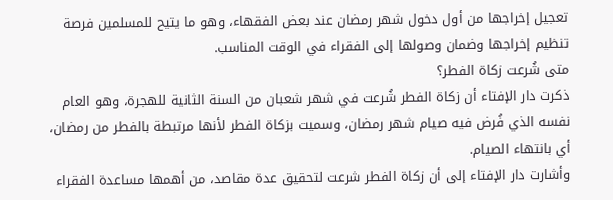تعجيل إخراجها من أول دخول شهر رمضان عند بعض الفقهاء، وهو ما يتيح للمسلمين فرصة تنظيم إخراجها وضمان وصولها إلى الفقراء في الوقت المناسب.
متى شُرعت زكاة الفطر؟
ذكرت دار الإفتاء أن زكاة الفطر شُرعت في شهر شعبان من السنة الثانية للهجرة، وهو العام نفسه الذي فُرض فيه صيام شهر رمضان، وسميت بزكاة الفطر لأنها مرتبطة بالفطر من رمضان، أي بانتهاء الصيام.
وأشارت دار الإفتاء إلى أن زكاة الفطر شرعت لتحقيق عدة مقاصد، من أهمها مساعدة الفقراء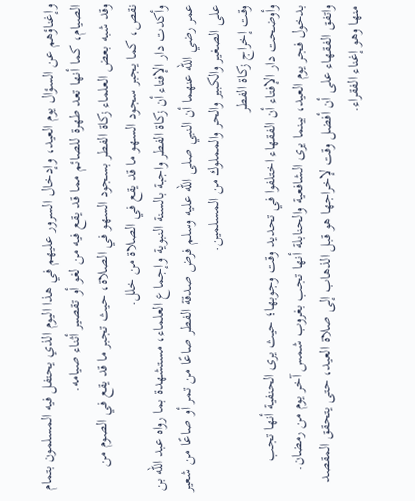وإغناؤهم عن السؤال يوم العيد، وإدخال السرور عليهم في هذا اليوم الذي يحتفل فيه المسلمون بتمام الصيام، كما أنها تعد طهرة للصائم مما قد يقع فيه من لغو أو تقصير أثناء صيامه.
وقد شبه بعض العلماء زكاة الفطر بسجود السهو في الصلاة، حيث تجبر ما قد يقع في الصوم من نقص، كما يجبر سجود السهو ما قد يقع في الصلاة من خلل.
وأكدت دار الإفتاء أن زكاة الفطر واجبة بالسنة النبوية وإجماع العلماء، مستشهدة بما رواه عبد الله بن عمر رضي الله عنهما أن النبي صلى الله عليه وسلم فرض صدقة الفطر صاعًا من تمر أو صاعًا من شعير على الصغير والكبير والحر والمملوك من المسلمين.
وقت إخراج زكاة الفطر
وأوضحت دار الإفتاء أن الفقهاء اختلفوا في تحديد وقت وجوبها؛ حيث يرى الحنفية أنها تجب بدخول فجر يوم العيد، بينما يرى الشافعية والحنابلة أنها تجب بغروب شمس آخر يوم من رمضان.
واتفق الفقهاء على أن أفضل وقت لإخراجها هو قبل الذهاب إلى صلاة العيد، حتى يتحقق المقصد منها وهو إغناء الفقراء.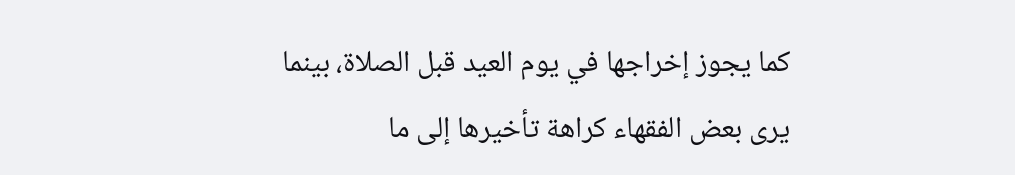كما يجوز إخراجها في يوم العيد قبل الصلاة، بينما يرى بعض الفقهاء كراهة تأخيرها إلى ما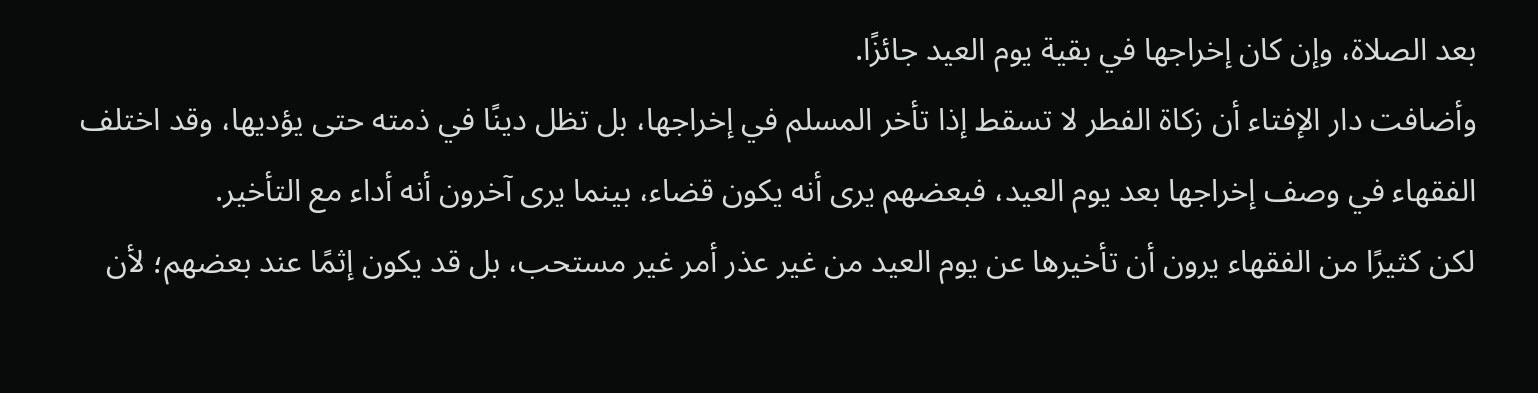بعد الصلاة، وإن كان إخراجها في بقية يوم العيد جائزًا.
وأضافت دار الإفتاء أن زكاة الفطر لا تسقط إذا تأخر المسلم في إخراجها، بل تظل دينًا في ذمته حتى يؤديها، وقد اختلف الفقهاء في وصف إخراجها بعد يوم العيد، فبعضهم يرى أنه يكون قضاء، بينما يرى آخرون أنه أداء مع التأخير.
لكن كثيرًا من الفقهاء يرون أن تأخيرها عن يوم العيد من غير عذر أمر غير مستحب، بل قد يكون إثمًا عند بعضهم؛ لأن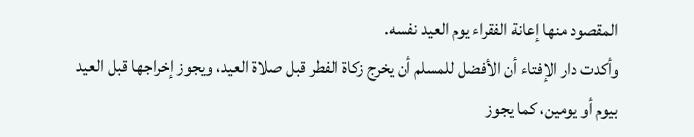المقصود منها إعانة الفقراء يوم العيد نفسه.
وأكدت دار الإفتاء أن الأفضل للمسلم أن يخرج زكاة الفطر قبل صلاة العيد، ويجوز إخراجها قبل العيد بيوم أو يومين، كما يجوز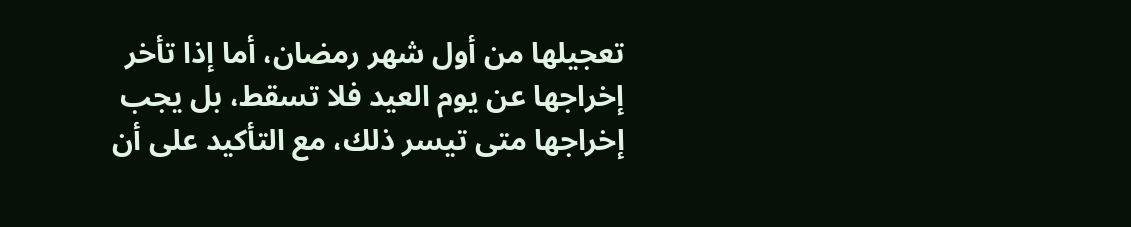تعجيلها من أول شهر رمضان، أما إذا تأخر إخراجها عن يوم العيد فلا تسقط، بل يجب إخراجها متى تيسر ذلك، مع التأكيد على أن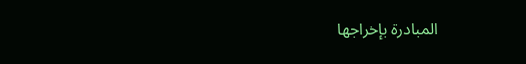المبادرة بإخراجها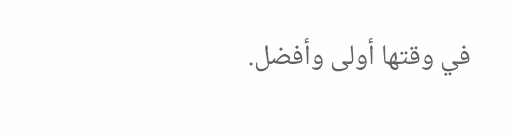في وقتها أولى وأفضل.